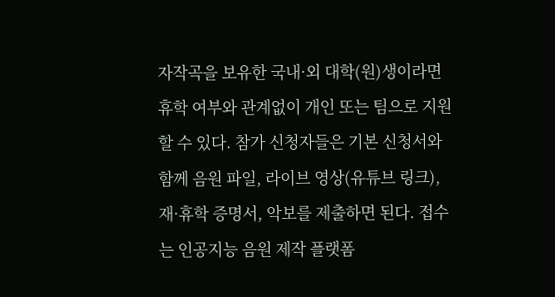자작곡을 보유한 국내·외 대학(원)생이라면 휴학 여부와 관계없이 개인 또는 팀으로 지원할 수 있다. 참가 신청자들은 기본 신청서와 함께 음원 파일, 라이브 영상(유튜브 링크), 재·휴학 증명서, 악보를 제출하면 된다. 접수는 인공지능 음원 제작 플랫폼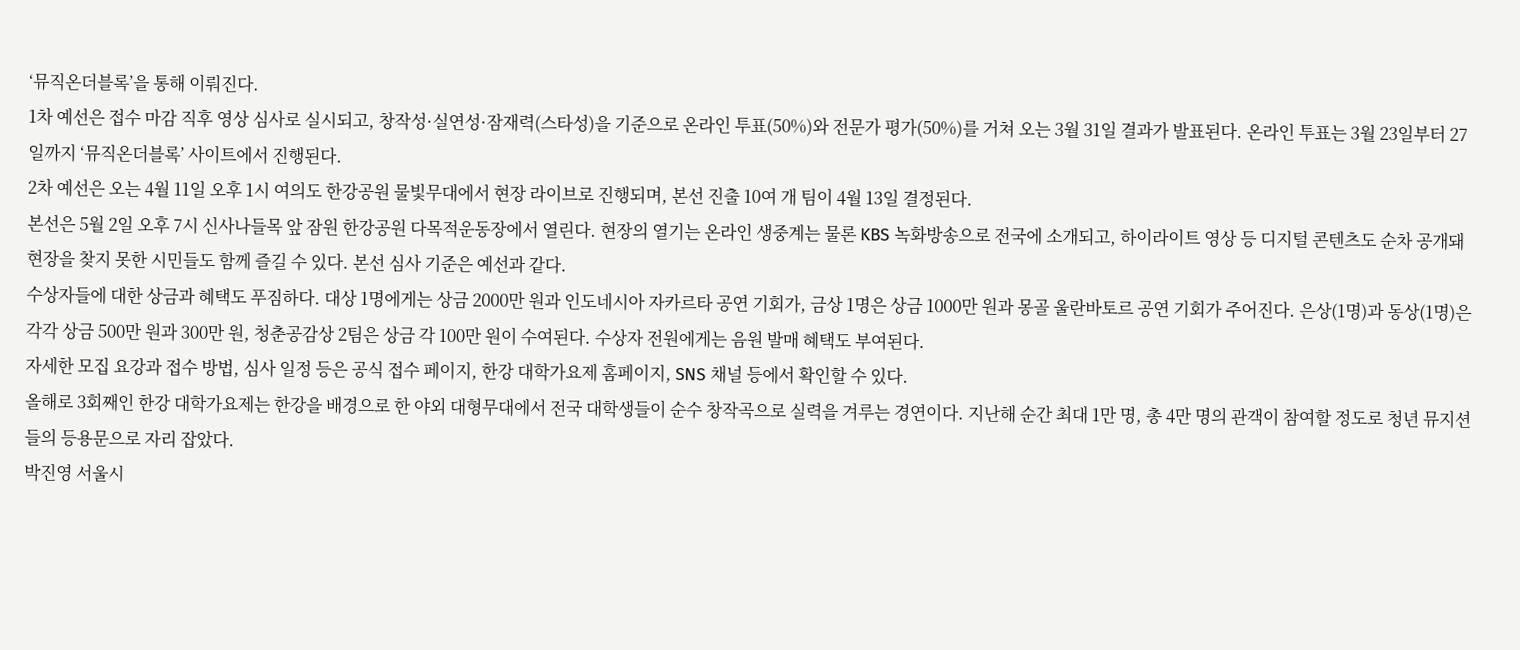‘뮤직온더블록’을 통해 이뤄진다.
1차 예선은 접수 마감 직후 영상 심사로 실시되고, 창작성·실연성·잠재력(스타성)을 기준으로 온라인 투표(50%)와 전문가 평가(50%)를 거쳐 오는 3월 31일 결과가 발표된다. 온라인 투표는 3월 23일부터 27일까지 ‘뮤직온더블록’ 사이트에서 진행된다.
2차 예선은 오는 4월 11일 오후 1시 여의도 한강공원 물빛무대에서 현장 라이브로 진행되며, 본선 진출 10여 개 팀이 4월 13일 결정된다.
본선은 5월 2일 오후 7시 신사나들목 앞 잠원 한강공원 다목적운동장에서 열린다. 현장의 열기는 온라인 생중계는 물론 KBS 녹화방송으로 전국에 소개되고, 하이라이트 영상 등 디지털 콘텐츠도 순차 공개돼 현장을 찾지 못한 시민들도 함께 즐길 수 있다. 본선 심사 기준은 예선과 같다.
수상자들에 대한 상금과 혜택도 푸짐하다. 대상 1명에게는 상금 2000만 원과 인도네시아 자카르타 공연 기회가, 금상 1명은 상금 1000만 원과 몽골 울란바토르 공연 기회가 주어진다. 은상(1명)과 동상(1명)은 각각 상금 500만 원과 300만 원, 청춘공감상 2팀은 상금 각 100만 원이 수여된다. 수상자 전원에게는 음원 발매 혜택도 부여된다.
자세한 모집 요강과 접수 방법, 심사 일정 등은 공식 접수 페이지, 한강 대학가요제 홈페이지, SNS 채널 등에서 확인할 수 있다.
올해로 3회째인 한강 대학가요제는 한강을 배경으로 한 야외 대형무대에서 전국 대학생들이 순수 창작곡으로 실력을 겨루는 경연이다. 지난해 순간 최대 1만 명, 총 4만 명의 관객이 참여할 정도로 청년 뮤지션들의 등용문으로 자리 잡았다.
박진영 서울시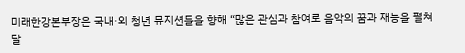미래한강본부장은 국내·외 청년 뮤지션들을 향해 “많은 관심과 참여로 음악의 꿈과 재능을 펼쳐달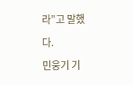라”고 말했다.
민웅기 기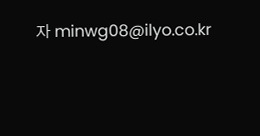자 minwg08@ilyo.co.kr